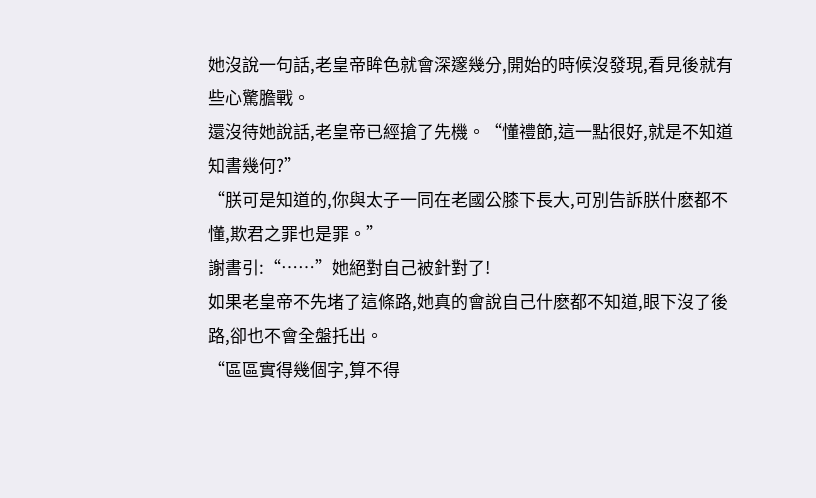她沒說一句話,老皇帝眸色就會深邃幾分,開始的時候沒發現,看見後就有些心驚膽戰。
還沒待她說話,老皇帝已經搶了先機。“懂禮節,這一點很好,就是不知道知書幾何?”
“朕可是知道的,你與太子一同在老國公膝下長大,可別告訴朕什麽都不懂,欺君之罪也是罪。”
謝書引:“……”她絕對自己被針對了!
如果老皇帝不先堵了這條路,她真的會說自己什麽都不知道,眼下沒了後路,卻也不會全盤托出。
“區區實得幾個字,算不得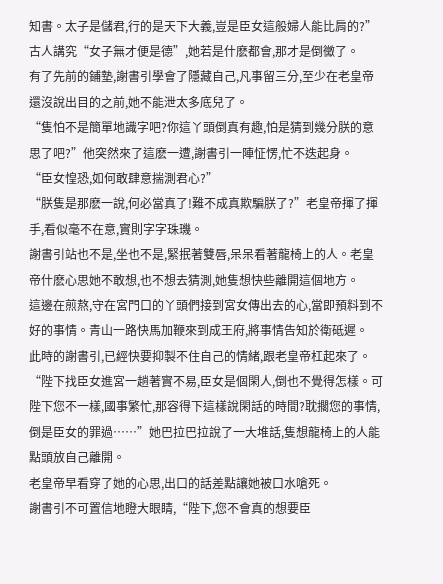知書。太子是儲君,行的是天下大義,豈是臣女這般婦人能比肩的?”古人講究“女子無才便是德”,她若是什麽都會,那才是倒黴了。
有了先前的鋪墊,謝書引學會了隱藏自己,凡事留三分,至少在老皇帝還沒說出目的之前,她不能泄太多底兒了。
“隻怕不是簡單地識字吧?你這丫頭倒真有趣,怕是猜到幾分朕的意思了吧?”他突然來了這麽一遭,謝書引一陣怔愣,忙不迭起身。
“臣女惶恐,如何敢肆意揣測君心?”
“朕隻是那麽一說,何必當真了!難不成真欺騙朕了?”老皇帝揮了揮手,看似毫不在意,實則字字珠璣。
謝書引站也不是,坐也不是,緊抿著雙唇,呆呆看著龍椅上的人。老皇帝什麽心思她不敢想,也不想去猜測,她隻想快些離開這個地方。
這邊在煎熬,守在宮門口的丫頭們接到宮女傳出去的心,當即預料到不好的事情。青山一路快馬加鞭來到成王府,將事情告知於衛砥遲。
此時的謝書引,已經快要抑製不住自己的情緒,跟老皇帝杠起來了。
“陛下找臣女進宮一趟著實不易,臣女是個閑人,倒也不覺得怎樣。可陛下您不一樣,國事繁忙,那容得下這樣說閑話的時間?耽擱您的事情,倒是臣女的罪過……”她巴拉巴拉說了一大堆話,隻想龍椅上的人能點頭放自己離開。
老皇帝早看穿了她的心思,出口的話差點讓她被口水嗆死。
謝書引不可置信地瞪大眼睛,“陛下,您不會真的想要臣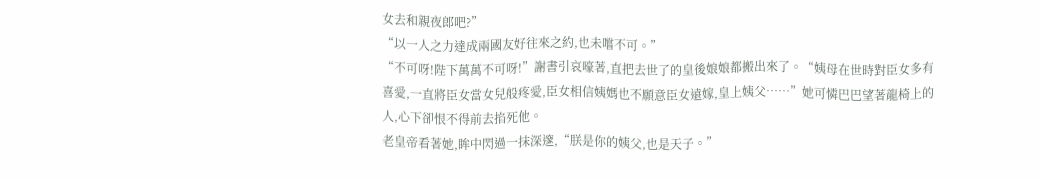女去和親夜郎吧?”
“以一人之力達成兩國友好往來之約,也未嚐不可。”
“不可呀!陛下萬萬不可呀!”謝書引哀嚎著,直把去世了的皇後娘娘都搬出來了。“姨母在世時對臣女多有喜愛,一直將臣女當女兒般疼愛,臣女相信姨媽也不願意臣女遠嫁,皇上姨父……”她可憐巴巴望著龍椅上的人,心下卻恨不得前去掐死他。
老皇帝看著她,眸中閃過一抹深邃,“朕是你的姨父,也是天子。”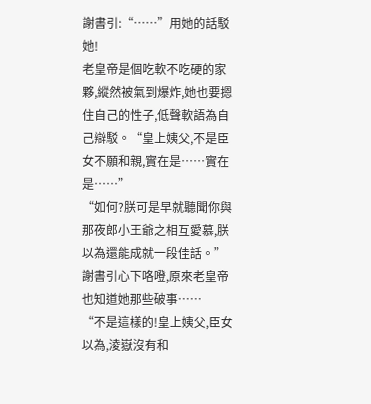謝書引:“……”用她的話駁她!
老皇帝是個吃軟不吃硬的家夥,縱然被氣到爆炸,她也要摁住自己的性子,低聲軟語為自己辯駁。“皇上姨父,不是臣女不願和親,實在是……實在是……”
“如何?朕可是早就聽聞你與那夜郎小王爺之相互愛慕,朕以為還能成就一段佳話。”
謝書引心下咯噔,原來老皇帝也知道她那些破事……
“不是這樣的!皇上姨父,臣女以為,淩嶽沒有和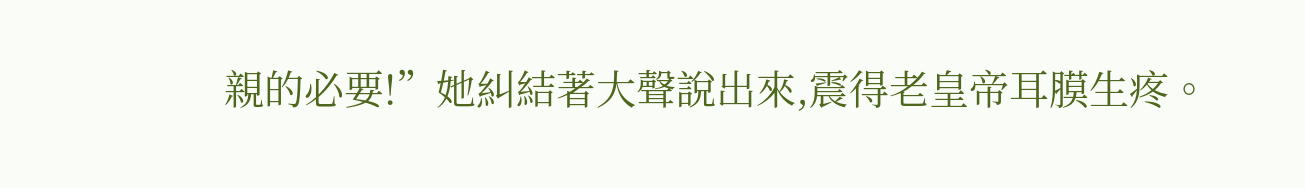親的必要!”她糾結著大聲說出來,震得老皇帝耳膜生疼。